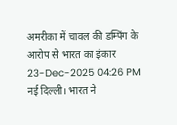अमरीका में चावल की डम्पिंग के आरोप से भारत का इंकार
23-Dec-2025 04:26 PM
नई दिल्ली। भारत ने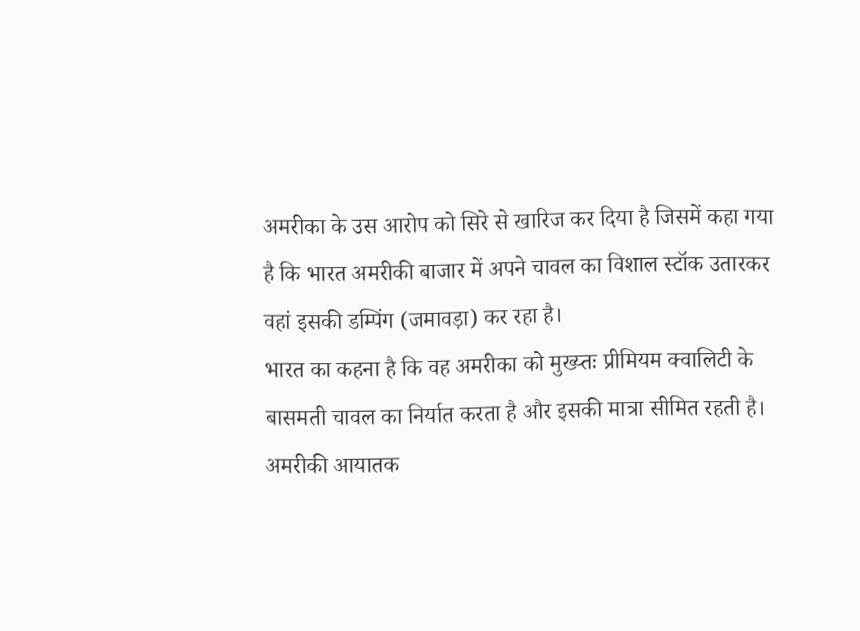अमरीका के उस आरोप को सिरे से खारिज कर दिया है जिसमें कहा गया है कि भारत अमरीकी बाजार में अपने चावल का विशाल स्टॉक उतारकर वहां इसकी डम्पिंग (जमावड़ा) कर रहा है।
भारत का कहना है कि वह अमरीका को मुख्य्तः प्रीमियम क्वालिटी के बासमती चावल का निर्यात करता है और इसकी मात्रा सीमित रहती है। अमरीकी आयातक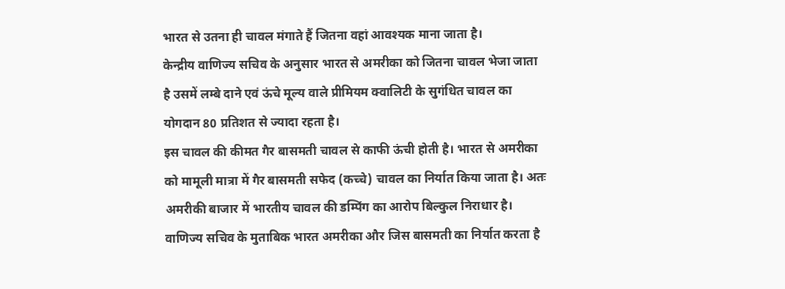भारत से उतना ही चावल मंगाते हैं जितना वहां आवश्यक माना जाता है।
केन्द्रीय वाणिज्य सचिव के अनुसार भारत से अमरीका को जितना चावल भेजा जाता है उसमें लम्बे दाने एवं ऊंचे मूल्य वाले प्रीमियम क्वालिटी के सुगंधित चावल का योगदान 80 प्रतिशत से ज्यादा रहता है।
इस चावल की कीमत गैर बासमती चावल से काफी ऊंची होती है। भारत से अमरीका को मामूली मात्रा में गैर बासमती सफेद (कच्चे) चावल का निर्यात किया जाता है। अतः अमरीकी बाजार में भारतीय चावल की डम्पिंग का आरोप बिल्कुल निराधार है।
वाणिज्य सचिव के मुताबिक भारत अमरीका और जिस बासमती का निर्यात करता है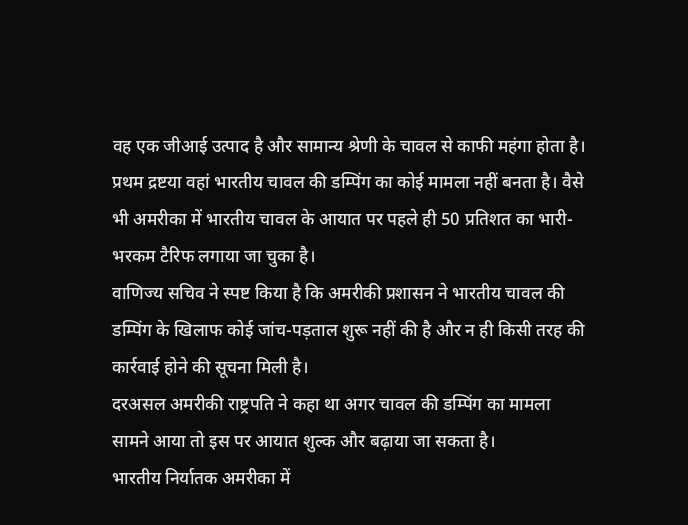वह एक जीआई उत्पाद है और सामान्य श्रेणी के चावल से काफी महंगा होता है।
प्रथम द्रष्टया वहां भारतीय चावल की डम्पिंग का कोई मामला नहीं बनता है। वैसे भी अमरीका में भारतीय चावल के आयात पर पहले ही 50 प्रतिशत का भारी-भरकम टैरिफ लगाया जा चुका है।
वाणिज्य सचिव ने स्पष्ट किया है कि अमरीकी प्रशासन ने भारतीय चावल की डम्पिंग के खिलाफ कोई जांच-पड़ताल शुरू नहीं की है और न ही किसी तरह की कार्रवाई होने की सूचना मिली है।
दरअसल अमरीकी राष्ट्रपति ने कहा था अगर चावल की डम्पिंग का मामला सामने आया तो इस पर आयात शुल्क और बढ़ाया जा सकता है।
भारतीय निर्यातक अमरीका में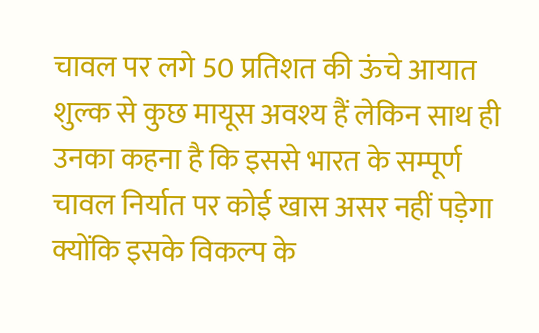चावल पर लगे 50 प्रतिशत की ऊंचे आयात शुल्क से कुछ मायूस अवश्य हैं लेकिन साथ ही उनका कहना है कि इससे भारत के सम्पूर्ण चावल निर्यात पर कोई खास असर नहीं पड़ेगा क्योंकि इसके विकल्प के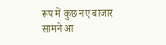रूप में कुछ नए बाजार सामने आ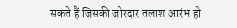सकते हैं जिसकी जोरदार तलाश आरंभ हो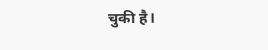चुकी है।